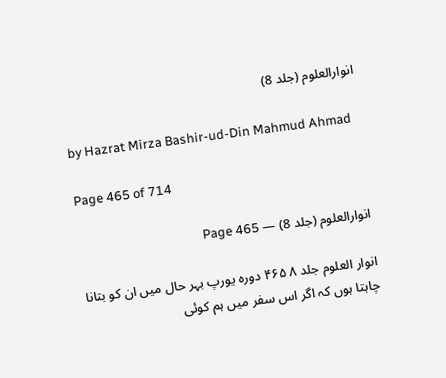انوارالعلوم (جلد 8)

by Hazrat Mirza Bashir-ud-Din Mahmud Ahmad

Page 465 of 714

انوارالعلوم (جلد 8) — Page 465

انوار العلوم جلد ۸ ۴۶۵ دورہ یورپ بہر حال میں ان کو بتانا چاہتا ہوں کہ اگر اس سفر میں ہم کوئی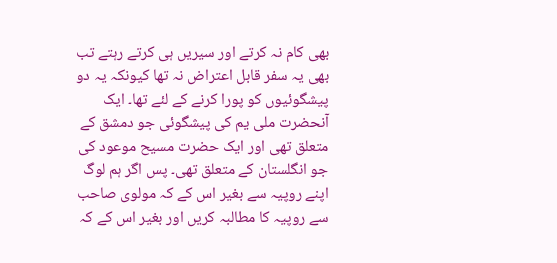بھی کام نہ کرتے اور سیریں ہی کرتے رہتے تب بھی یہ سفر قابل اعتراض نہ تھا کیونکہ یہ دو پیشگوئیوں کو پورا کرنے کے لئے تھا۔ ایک آنحضرت ملی یم کی پیشگوئی جو دمشق کے متعلق تھی اور ایک حضرت مسیح موعود کی جو انگلستان کے متعلق تھی۔ پس اگر ہم لوگ اپنے روپیہ سے بغیر اس کے کہ مولوی صاحب سے روپیہ کا مطالبہ کریں اور بغیر اس کے کہ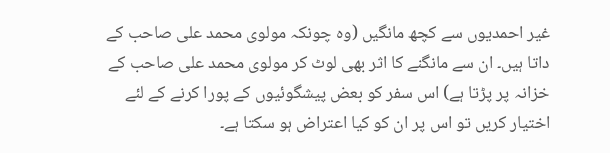غیر احمدیوں سے کچھ مانگیں (وہ چونکہ مولوی محمد علی صاحب کے داتا ہیں۔ ان سے مانگنے کا اثر بھی لوٹ کر مولوی محمد علی صاحب کے خزانہ پر پڑتا ہے) اس سفر کو بعض پیشگوئیوں کے پورا کرنے کے لئے اختیار کریں تو اس پر ان کو کیا اعتراض ہو سکتا ہے۔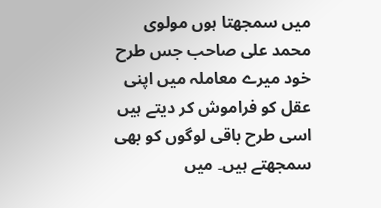میں سمجھتا ہوں مولوی محمد علی صاحب جس طرح خود میرے معاملہ میں اپنی عقل کو فراموش کر دیتے ہیں اسی طرح باقی لوگوں کو بھی سمجھتے ہیں۔ میں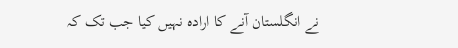نے انگلستان آنے کا ارادہ نہیں کیا جب تک کہ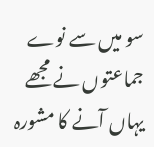سو میں سے نوے جماعتوں نے مجھے یہاں آنے کا مشورہ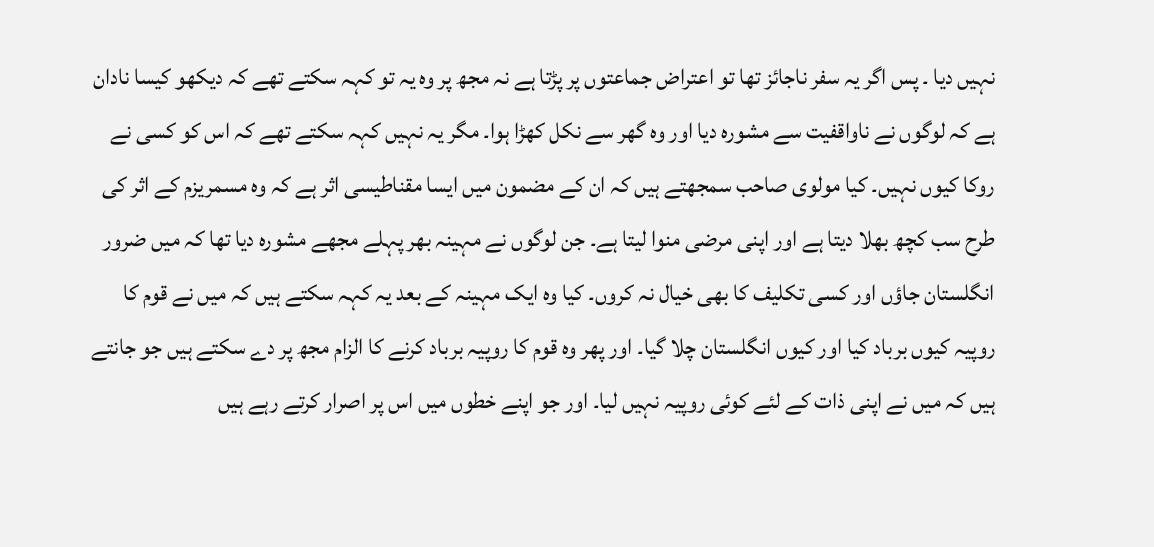نہیں دیا ۔ پس اگر یہ سفر ناجائز تھا تو اعتراض جماعتوں پر پڑتا ہے نہ مجھ پر وہ یہ تو کہہ سکتے تھے کہ دیکھو کیسا نادان ہے کہ لوگوں نے ناواقفیت سے مشورہ دیا اور وہ گھر سے نکل کھڑا ہوا۔ مگر یہ نہیں کہہ سکتے تھے کہ اس کو کسی نے روکا کیوں نہیں۔ کیا مولوی صاحب سمجھتے ہیں کہ ان کے مضمون میں ایسا مقناطیسی اثر ہے کہ وہ مسمریزم کے اثر کی طرح سب کچھ بھلا دیتا ہے اور اپنی مرضی منوا لیتا ہے۔ جن لوگوں نے مہینہ بھر پہلے مجھے مشورہ دیا تھا کہ میں ضرور انگلستان جاؤں اور کسی تکلیف کا بھی خیال نہ کروں۔ کیا وہ ایک مہینہ کے بعد یہ کہہ سکتے ہیں کہ میں نے قوم کا روپیہ کیوں برباد کیا اور کیوں انگلستان چلا گیا۔ اور پھر وہ قوم کا روپیہ برباد کرنے کا الزام مجھ پر دے سکتے ہیں جو جانتے ہیں کہ میں نے اپنی ذات کے لئے کوئی روپیہ نہیں لیا۔ اور جو اپنے خطوں میں اس پر اصرار کرتے رہے ہیں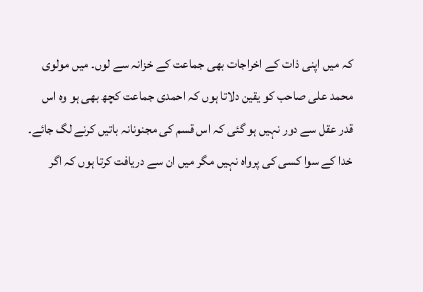کہ میں اپنی ذات کے اخراجات بھی جماعت کے خزانہ سے لوں۔ میں مولوی محمد علی صاحب کو یقین دلاتا ہوں کہ احمدی جماعت کچھ بھی ہو وہ اس قدر عقل سے دور نہیں ہو گئی کہ اس قسم کی مجنونانہ باتیں کرنے لگ جائے۔ خدا کے سوا کسی کی پرواہ نہیں مگر میں ان سے دریافت کرتا ہوں کہ اگر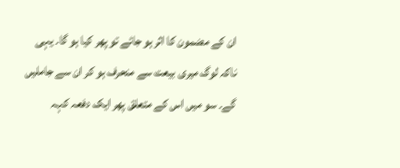ان کے مضمون کا اثر ہو جائے تو پھر کیا ہو گا۔ یہی ناکہ لوگ میری بیعت سے منحرف ہو کر ان سے جاملیں گے۔ سو میں اس کے متعلق پھر ایک دفعہ کہہ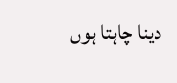دینا چاہتا ہوں